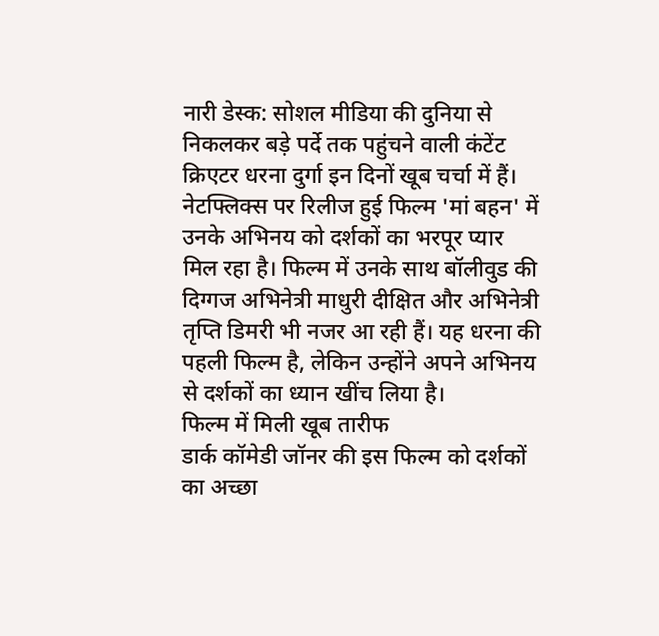नारी डेस्क: सोशल मीडिया की दुनिया से निकलकर बड़े पर्दे तक पहुंचने वाली कंटेंट क्रिएटर धरना दुर्गा इन दिनों खूब चर्चा में हैं। नेटफ्लिक्स पर रिलीज हुई फिल्म 'मां बहन' में उनके अभिनय को दर्शकों का भरपूर प्यार मिल रहा है। फिल्म में उनके साथ बॉलीवुड की दिग्गज अभिनेत्री माधुरी दीक्षित और अभिनेत्री तृप्ति डिमरी भी नजर आ रही हैं। यह धरना की पहली फिल्म है, लेकिन उन्होंने अपने अभिनय से दर्शकों का ध्यान खींच लिया है।
फिल्म में मिली खूब तारीफ
डार्क कॉमेडी जॉनर की इस फिल्म को दर्शकों का अच्छा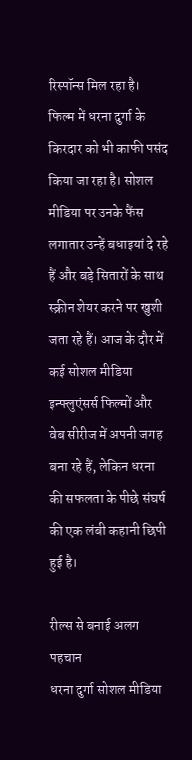रिस्पॉन्स मिल रहा है। फिल्म में धरना दुर्गा के किरदार को भी काफी पसंद किया जा रहा है। सोशल मीडिया पर उनके फैंस लगातार उन्हें बधाइयां दे रहे हैं और बड़े सितारों के साथ स्क्रीन शेयर करने पर खुशी जता रहे हैं। आज के दौर में कई सोशल मीडिया इन्फ्लुएंसर्स फिल्मों और वेब सीरीज में अपनी जगह बना रहे हैं, लेकिन धरना की सफलता के पीछे संघर्ष की एक लंबी कहानी छिपी हुई है।

रील्स से बनाई अलग पहचान
धरना दुर्गा सोशल मीडिया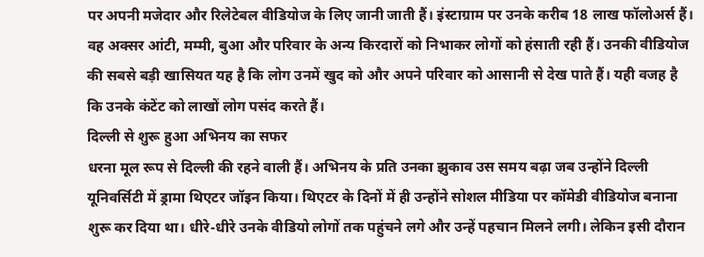पर अपनी मजेदार और रिलेटेबल वीडियोज के लिए जानी जाती हैं। इंस्टाग्राम पर उनके करीब 18 लाख फॉलोअर्स हैं। वह अक्सर आंटी, मम्मी, बुआ और परिवार के अन्य किरदारों को निभाकर लोगों को हंसाती रही हैं। उनकी वीडियोज की सबसे बड़ी खासियत यह है कि लोग उनमें खुद को और अपने परिवार को आसानी से देख पाते हैं। यही वजह है कि उनके कंटेंट को लाखों लोग पसंद करते हैं।
दिल्ली से शुरू हुआ अभिनय का सफर
धरना मूल रूप से दिल्ली की रहने वाली हैं। अभिनय के प्रति उनका झुकाव उस समय बढ़ा जब उन्होंने दिल्ली यूनिवर्सिटी में ड्रामा थिएटर जॉइन किया। थिएटर के दिनों में ही उन्होंने सोशल मीडिया पर कॉमेडी वीडियोज बनाना शुरू कर दिया था। धीरे-धीरे उनके वीडियो लोगों तक पहुंचने लगे और उन्हें पहचान मिलने लगी। लेकिन इसी दौरान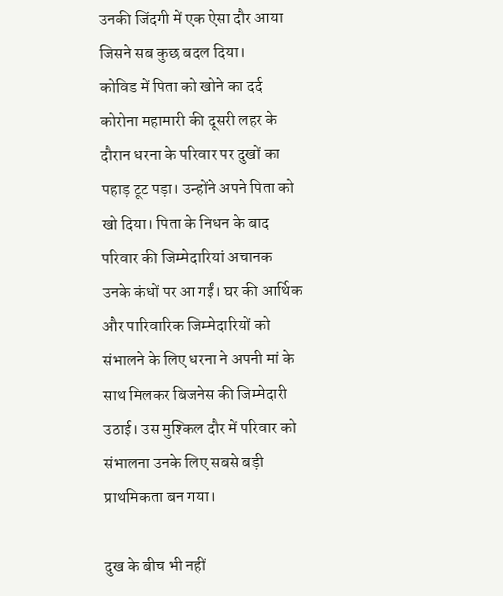उनकी जिंदगी में एक ऐसा दौर आया जिसने सब कुछ बदल दिया।
कोविड में पिता को खोने का दर्द
कोरोना महामारी की दूसरी लहर के दौरान धरना के परिवार पर दुखों का पहाड़ टूट पड़ा। उन्होंने अपने पिता को खो दिया। पिता के निधन के बाद परिवार की जिम्मेदारियां अचानक उनके कंधों पर आ गईं। घर की आर्थिक और पारिवारिक जिम्मेदारियों को संभालने के लिए धरना ने अपनी मां के साथ मिलकर बिजनेस की जिम्मेदारी उठाई। उस मुश्किल दौर में परिवार को संभालना उनके लिए सबसे बड़ी प्राथमिकता बन गया।

दुख के बीच भी नहीं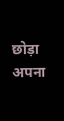छोड़ा अपना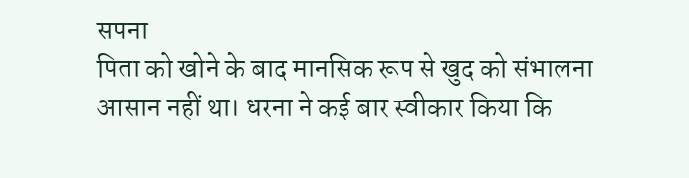सपना
पिता को खोने के बाद मानसिक रूप से खुद को संभालना आसान नहीं था। धरना ने कई बार स्वीकार किया कि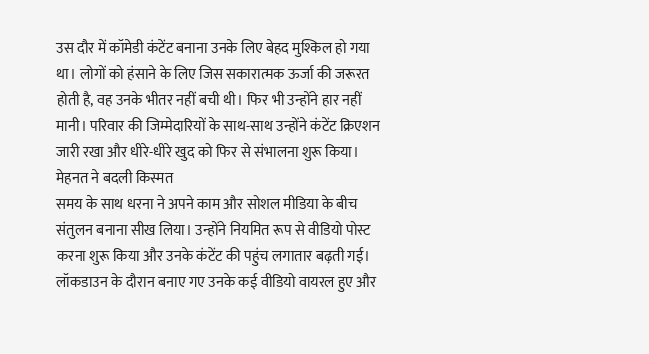उस दौर में कॉमेडी कंटेंट बनाना उनके लिए बेहद मुश्किल हो गया था। लोगों को हंसाने के लिए जिस सकारात्मक ऊर्जा की जरूरत होती है, वह उनके भीतर नहीं बची थी। फिर भी उन्होंने हार नहीं मानी। परिवार की जिम्मेदारियों के साथ-साथ उन्होंने कंटेंट क्रिएशन जारी रखा और धीरे-धीरे खुद को फिर से संभालना शुरू किया।
मेहनत ने बदली किस्मत
समय के साथ धरना ने अपने काम और सोशल मीडिया के बीच संतुलन बनाना सीख लिया। उन्होंने नियमित रूप से वीडियो पोस्ट करना शुरू किया और उनके कंटेंट की पहुंच लगातार बढ़ती गई। लॉकडाउन के दौरान बनाए गए उनके कई वीडियो वायरल हुए और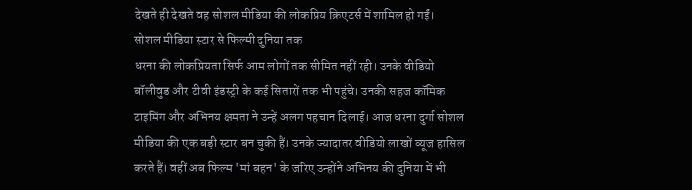देखते ही देखते वह सोशल मीडिया की लोकप्रिय क्रिएटर्स में शामिल हो गईं।
सोशल मीडिया स्टार से फिल्मी दुनिया तक
धरना की लोकप्रियता सिर्फ आम लोगों तक सीमित नहीं रही। उनके वीडियो बॉलीवुड और टीवी इंडस्ट्री के कई सितारों तक भी पहुंचे। उनकी सहज कॉमिक टाइमिंग और अभिनय क्षमता ने उन्हें अलग पहचान दिलाई। आज धरना दुर्गा सोशल मीडिया की एक बड़ी स्टार बन चुकी हैं। उनके ज्यादातर वीडियो लाखों व्यूज हासिल करते हैं। वहीं अब फिल्म 'मां बहन' के जरिए उन्होंने अभिनय की दुनिया में भी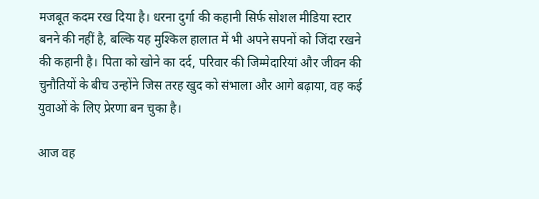मजबूत कदम रख दिया है। धरना दुर्गा की कहानी सिर्फ सोशल मीडिया स्टार बनने की नहीं है, बल्कि यह मुश्किल हालात में भी अपने सपनों को जिंदा रखने की कहानी है। पिता को खोने का दर्द, परिवार की जिम्मेदारियां और जीवन की चुनौतियों के बीच उन्होंने जिस तरह खुद को संभाला और आगे बढ़ाया, वह कई युवाओं के लिए प्रेरणा बन चुका है।

आज वह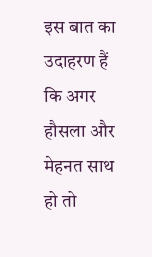इस बात का उदाहरण हैं कि अगर हौसला और मेहनत साथ हो तो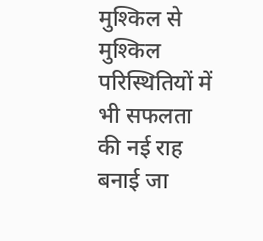मुश्किल से मुश्किल परिस्थितियों में भी सफलता की नई राह बनाई जा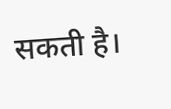सकती है।